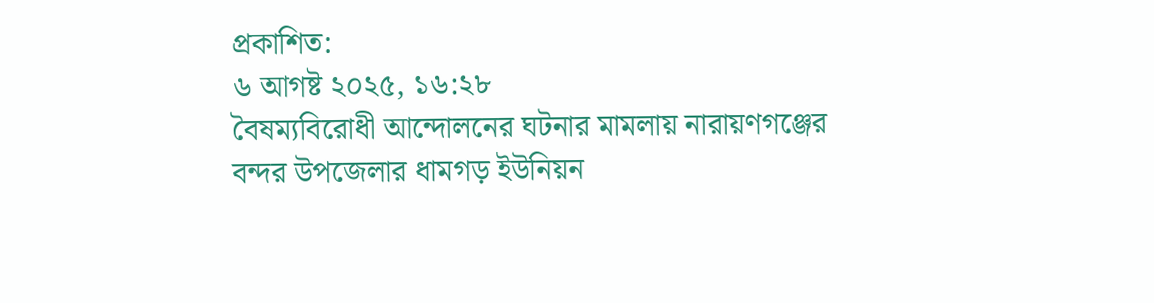প্রকাশিত:
৬ আগষ্ট ২০২৫, ১৬:২৮
বৈষম্যবিরোধী আন্দোলনের ঘটনার মামলায় নারায়ণগঞ্জের বন্দর উপজেলার ধামগড় ইউনিয়ন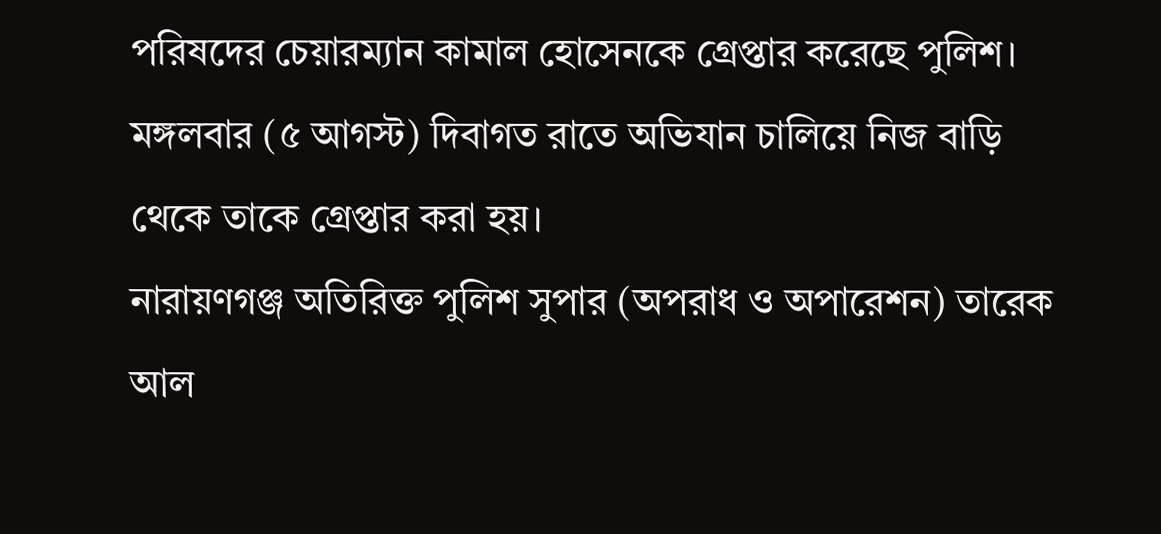পরিষদের চেয়ারম্যান কামাল হোসেনকে গ্রেপ্তার করেছে পুলিশ।
মঙ্গলবার (৫ আগস্ট) দিবাগত রাতে অভিযান চালিয়ে নিজ বাড়ি থেকে তাকে গ্রেপ্তার করা হয়।
নারায়ণগঞ্জ অতিরিক্ত পুলিশ সুপার (অপরাধ ও অপারেশন) তারেক আল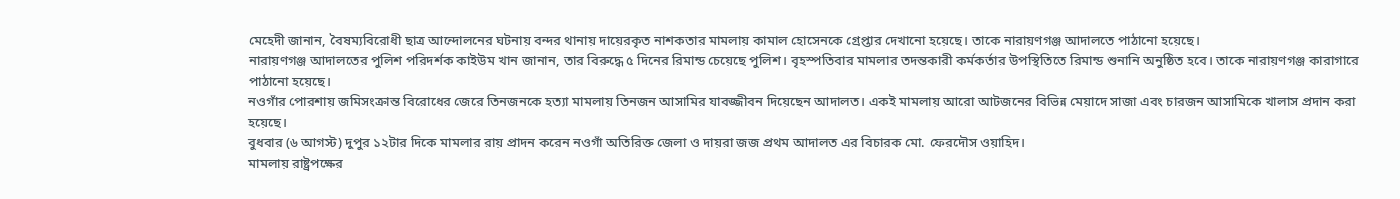মেহেদী জানান, বৈষম্যবিরোধী ছাত্র আন্দোলনের ঘটনায় বন্দর থানায় দায়েরকৃত নাশকতার মামলায় কামাল হোসেনকে গ্রেপ্তার দেখানো হয়েছে। তাকে নারায়ণগঞ্জ আদালতে পাঠানো হয়েছে।
নারায়ণগঞ্জ আদালতের পুলিশ পরিদর্শক কাইউম খান জানান, তার বিরুদ্ধে ৫ দিনের রিমান্ড চেয়েছে পুলিশ। বৃহস্পতিবার মামলার তদন্তকারী কর্মকর্তার উপস্থিতিতে রিমান্ড শুনানি অনুষ্ঠিত হবে। তাকে নারায়ণগঞ্জ কারাগারে পাঠানো হয়েছে।
নওগাঁর পোরশায় জমিসংক্রান্ত বিরোধের জেরে তিনজনকে হত্যা মামলায় তিনজন আসামির যাবজ্জীবন দিয়েছেন আদালত। একই মামলায় আরো আটজনের বিভিন্ন মেয়াদে সাজা এবং চারজন আসামিকে খালাস প্রদান করা হয়েছে।
বুধবার (৬ আগস্ট) দুপুর ১২টার দিকে মামলার রায় প্রাদন করেন নওগাঁ অতিরিক্ত জেলা ও দায়রা জজ প্রথম আদালত এর বিচারক মো. ফেরদৌস ওয়াহিদ।
মামলায় রাষ্ট্রপক্ষের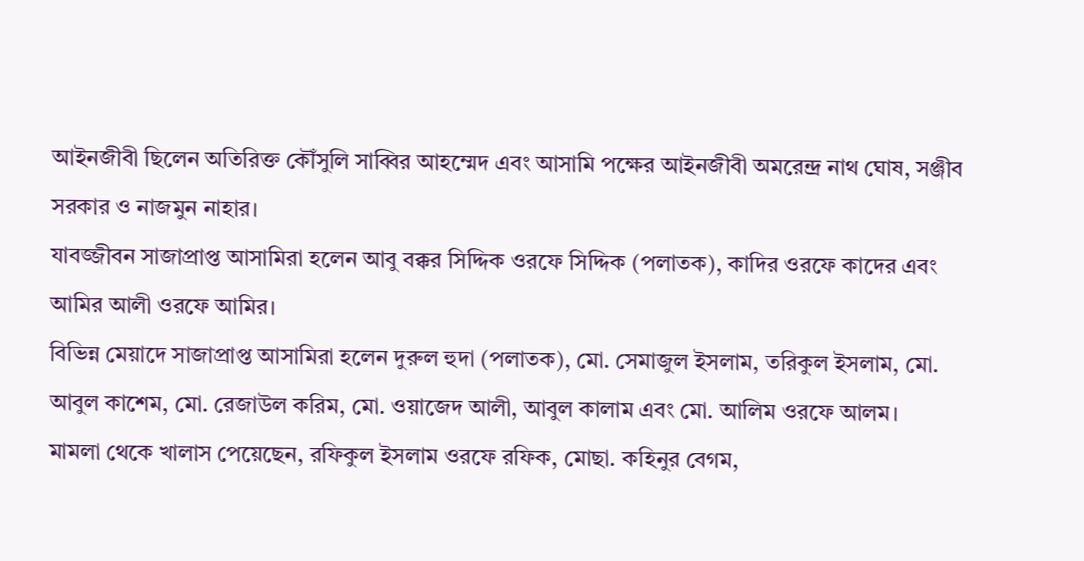আইনজীবী ছিলেন অতিরিক্ত কৌঁসুলি সাব্বির আহম্মেদ এবং আসামি পক্ষের আইনজীবী অমরেন্দ্র নাথ ঘোষ, সঞ্জীব সরকার ও নাজমুন নাহার।
যাবজ্জীবন সাজাপ্রাপ্ত আসামিরা হলেন আবু বক্কর সিদ্দিক ওরফে সিদ্দিক (পলাতক), কাদির ওরফে কাদের এবং আমির আলী ওরফে আমির।
বিভিন্ন মেয়াদে সাজাপ্রাপ্ত আসামিরা হলেন দুরুল হুদা (পলাতক), মো. সেমাজুল ইসলাম, তরিকুল ইসলাম, মো. আবুল কাশেম, মো. রেজাউল করিম, মো. ওয়াজেদ আলী, আবুল কালাম এবং মো. আলিম ওরফে আলম।
মামলা থেকে খালাস পেয়েছেন, রফিকুল ইসলাম ওরফে রফিক, মোছা. কহিনুর বেগম,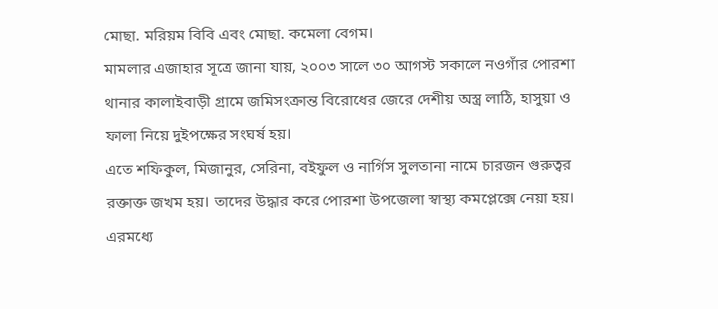মোছা. মরিয়ম বিবি এবং মোছা. কমেলা বেগম।
মামলার এজাহার সূত্রে জানা যায়, ২০০৩ সালে ৩০ আগস্ট সকালে নওগাঁর পোরশা থানার কালাইবাড়ী গ্রামে জমিসংক্রান্ত বিরোধের জেরে দেশীয় অস্ত্র লাঠি, হাসুয়া ও ফালা নিয়ে দুইপক্ষের সংঘর্ষ হয়।
এতে শফিকুল, মিজানুর, সেরিনা, বইফুল ও নার্গিস সুলতানা নামে চারজন গুরুত্বর রক্তাক্ত জখম হয়। তাদের উদ্ধার করে পোরশা উপজেলা স্বাস্থ্য কমপ্লেক্সে নেয়া হয়। এরমধ্যে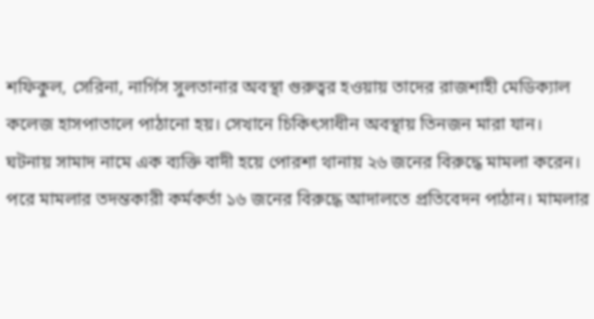শফিকুল, সেরিনা, নার্গিস সুলতানার অবস্থা গুরুত্বর হওয়ায় তাদের রাজশাহী মেডিক্যাল কলেজ হাসপাতালে পাঠানো হয়। সেখানে চিকিৎসাধীন অবস্থায় তিনজন মারা যান।
ঘটনায় সামাদ নামে এক ব্যক্তি বাদী হয়ে পোরশা থানায় ২৬ জনের বিরুদ্ধে মামলা করেন। পরে মামলার তদন্তকারী কর্মকর্তা ১৬ জনের বিরুদ্ধে আদালতে প্রতিবেদন পাঠান। মামলার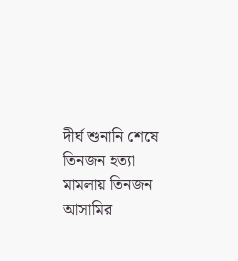দীর্ঘ শুনানি শেষে তিনজন হত্যা মামলায় তিনজন আসামির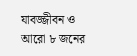যাবজ্জীবন ও আরো ৮ জনের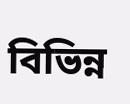বিভিন্ন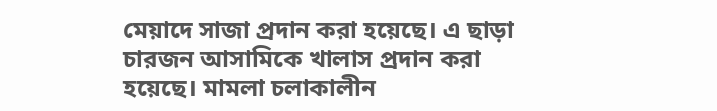মেয়াদে সাজা প্রদান করা হয়েছে। এ ছাড়া চারজন আসামিকে খালাস প্রদান করা হয়েছে। মামলা চলাকালীন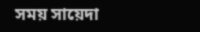সময় সায়েদা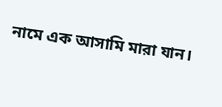নামে এক আসামি মারা যান।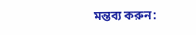মন্তব্য করুন: